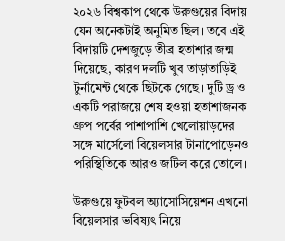২০২৬ বিশ্বকাপ থেকে উরুগুয়ের বিদায় যেন অনেকটাই অনুমিত ছিল। তবে এই বিদায়টি দেশজুড়ে তীব্র হতাশার জন্ম দিয়েছে, কারণ দলটি খুব তাড়াতাড়িই টুর্নামেন্ট থেকে ছিটকে গেছে। দুটি ড্র ও একটি পরাজয়ে শেষ হওয়া হতাশাজনক গ্রুপ পর্বের পাশাপাশি খেলোয়াড়দের সঙ্গে মার্সেলো বিয়েলসার টানাপোড়েনও পরিস্থিতিকে আরও জটিল করে তোলে।

উরুগুয়ে ফুটবল অ্যাসোসিয়েশন এখনো বিয়েলসার ভবিষ্যৎ নিয়ে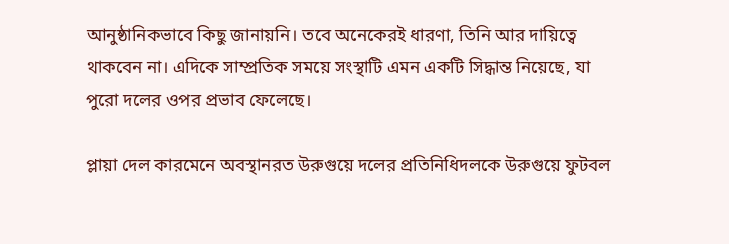আনুষ্ঠানিকভাবে কিছু জানায়নি। তবে অনেকেরই ধারণা, তিনি আর দায়িত্বে থাকবেন না। এদিকে সাম্প্রতিক সময়ে সংস্থাটি এমন একটি সিদ্ধান্ত নিয়েছে, যা পুরো দলের ওপর প্রভাব ফেলেছে।

প্লায়া দেল কারমেনে অবস্থানরত উরুগুয়ে দলের প্রতিনিধিদলকে উরুগুয়ে ফুটবল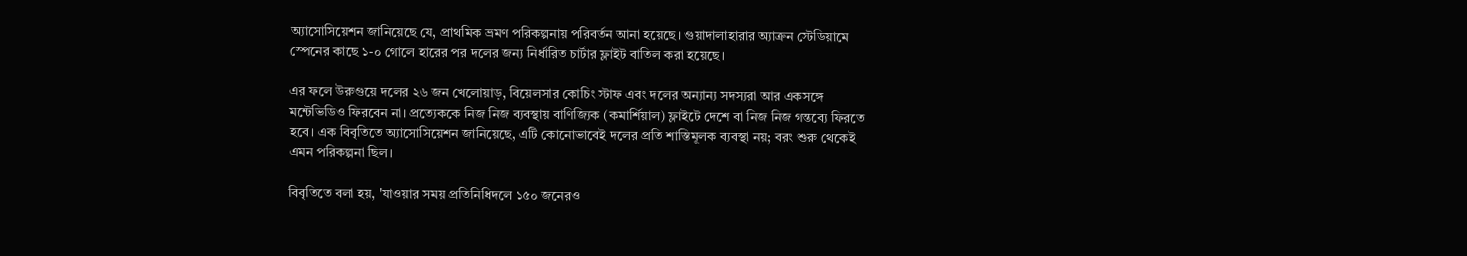অ্যাসোসিয়েশন জানিয়েছে যে, প্রাথমিক ভ্রমণ পরিকল্পনায় পরিবর্তন আনা হয়েছে। গুয়াদালাহারার অ্যাক্রন স্টেডিয়ামে স্পেনের কাছে ১-০ গোলে হারের পর দলের জন্য নির্ধারিত চার্টার ফ্লাইট বাতিল করা হয়েছে।

এর ফলে উরুগুয়ে দলের ২৬ জন খেলোয়াড়, বিয়েলসার কোচিং স্টাফ এবং দলের অন্যান্য সদস্যরা আর একসঙ্গে মন্টেভিডিও ফিরবেন না। প্রত্যেককে নিজ নিজ ব্যবস্থায় বাণিজ্যিক (কমার্শিয়াল) ফ্লাইটে দেশে বা নিজ নিজ গন্তব্যে ফিরতে হবে। এক বিবৃতিতে অ্যাসোসিয়েশন জানিয়েছে, এটি কোনোভাবেই দলের প্রতি শাস্তিমূলক ব্যবস্থা নয়; বরং শুরু থেকেই এমন পরিকল্পনা ছিল।

বিবৃতিতে বলা হয়, 'যাওয়ার সময় প্রতিনিধিদলে ১৫০ জনেরও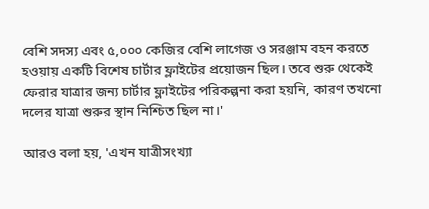বেশি সদস্য এবং ৫,০০০ কেজির বেশি লাগেজ ও সরঞ্জাম বহন করতে হওয়ায় একটি বিশেষ চার্টার ফ্লাইটের প্রয়োজন ছিল। তবে শুরু থেকেই ফেরার যাত্রার জন্য চার্টার ফ্লাইটের পরিকল্পনা করা হয়নি, কারণ তখনো দলের যাত্রা শুরুর স্থান নিশ্চিত ছিল না।'

আরও বলা হয়, 'এখন যাত্রীসংখ্যা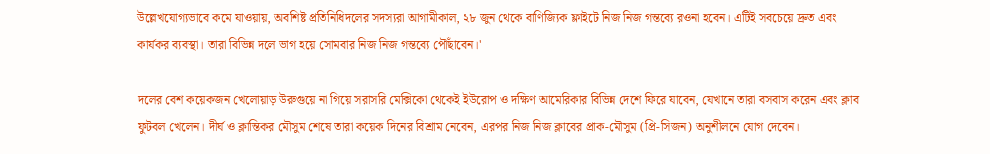উল্লেখযোগ্যভাবে কমে যাওয়ায়, অবশিষ্ট প্রতিনিধিদলের সদস্যরা আগামীকাল, ২৮ জুন থেকে বাণিজ্যিক ফ্লাইটে নিজ নিজ গন্তব্যে রওনা হবেন। এটিই সবচেয়ে দ্রুত এবং কার্যকর ব্যবস্থা। তারা বিভিন্ন দলে ভাগ হয়ে সোমবার নিজ নিজ গন্তব্যে পৌঁছাবেন।'

দলের বেশ কয়েকজন খেলোয়াড় উরুগুয়ে না গিয়ে সরাসরি মেক্সিকো থেকেই ইউরোপ ও দক্ষিণ আমেরিকার বিভিন্ন দেশে ফিরে যাবেন, যেখানে তারা বসবাস করেন এবং ক্লাব ফুটবল খেলেন। দীর্ঘ ও ক্লান্তিকর মৌসুম শেষে তারা কয়েক দিনের বিশ্রাম নেবেন, এরপর নিজ নিজ ক্লাবের প্রাক-মৌসুম (প্রি-সিজন) অনুশীলনে যোগ দেবেন।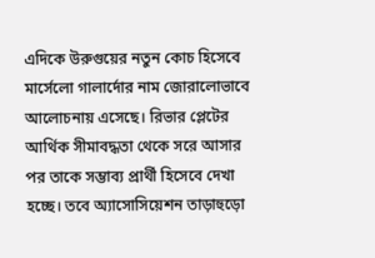এদিকে উরুগুয়ের নতুন কোচ হিসেবে মার্সেলো গালার্দোর নাম জোরালোভাবে আলোচনায় এসেছে। রিভার প্লেটের আর্থিক সীমাবদ্ধতা থেকে সরে আসার পর তাকে সম্ভাব্য প্রার্থী হিসেবে দেখা হচ্ছে। তবে অ্যাসোসিয়েশন তাড়াহুড়ো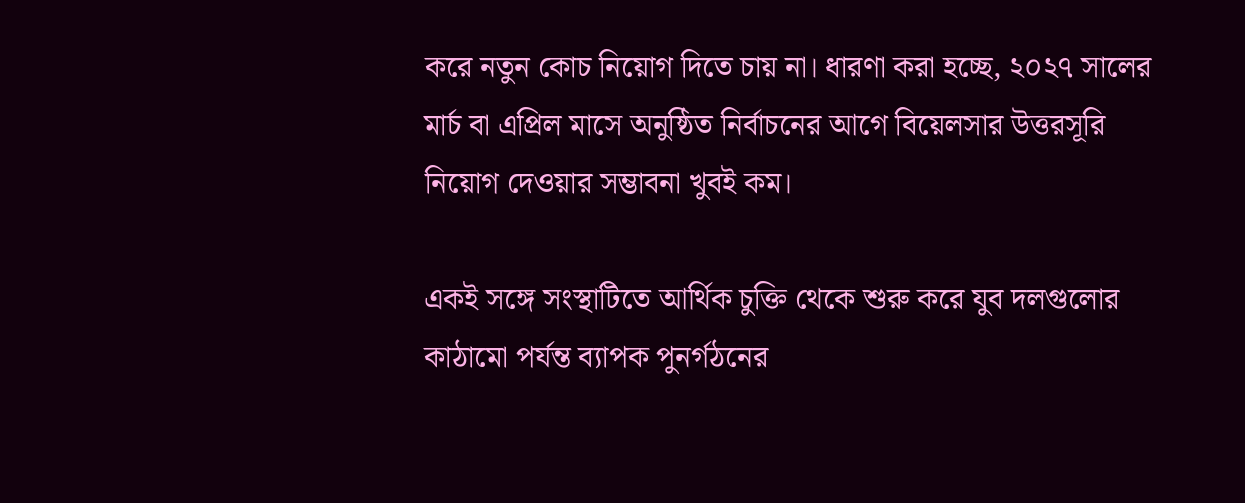করে নতুন কোচ নিয়োগ দিতে চায় না। ধারণা করা হচ্ছে, ২০২৭ সালের মার্চ বা এপ্রিল মাসে অনুষ্ঠিত নির্বাচনের আগে বিয়েলসার উত্তরসূরি নিয়োগ দেওয়ার সম্ভাবনা খুবই কম।

একই সঙ্গে সংস্থাটিতে আর্থিক চুক্তি থেকে শুরু করে যুব দলগুলোর কাঠামো পর্যন্ত ব্যাপক পুনর্গঠনের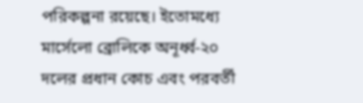পরিকল্পনা রয়েছে। ইতোমধ্যে মার্সেলো ব্রোলিকে অনূর্ধ্ব-২০ দলের প্রধান কোচ এবং পরবর্তী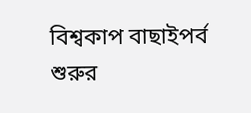বিশ্বকাপ বাছাইপর্ব শুরুর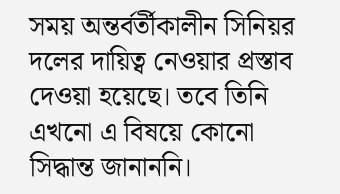সময় অন্তর্বর্তীকালীন সিনিয়র দলের দায়িত্ব নেওয়ার প্রস্তাব দেওয়া হয়েছে। তবে তিনি এখনো এ বিষয়ে কোনো সিদ্ধান্ত জানাননি।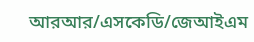আরআর/এসকেডি/জেআইএম